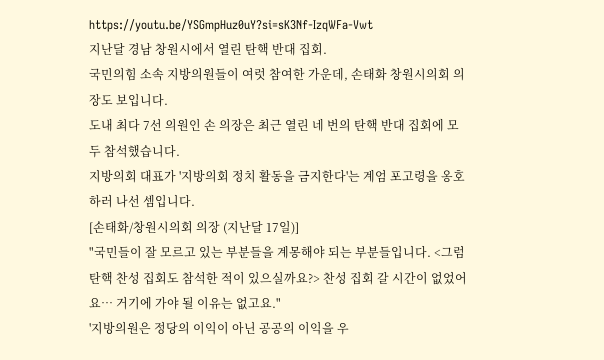https://youtu.be/YSGmpHuz0uY?si=sK3Nf-IzqWFa-Vwt
지난달 경남 창원시에서 열린 탄핵 반대 집회.
국민의힘 소속 지방의원들이 여럿 참여한 가운데, 손태화 창원시의회 의장도 보입니다.
도내 최다 7선 의원인 손 의장은 최근 열린 네 번의 탄핵 반대 집회에 모두 참석했습니다.
지방의회 대표가 '지방의회 정치 활동을 금지한다'는 계엄 포고령을 옹호하러 나선 셈입니다.
[손태화/창원시의회 의장 (지난달 17일)]
"국민들이 잘 모르고 있는 부분들을 계몽해야 되는 부분들입니다. <그럼 탄핵 찬성 집회도 참석한 적이 있으실까요?> 찬성 집회 갈 시간이 없었어요… 거기에 가야 될 이유는 없고요."
'지방의원은 정당의 이익이 아닌 공공의 이익을 우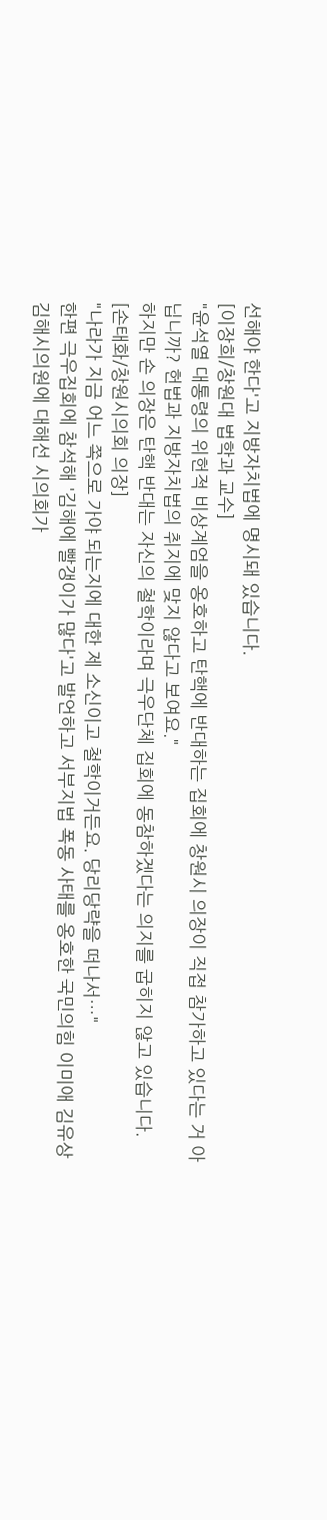선해야 한다'고 지방자치법에 명시돼 있습니다.
[이장희/창원대 법학과 교수]
"윤석열 대통령의 위헌적 비상계엄을 옹호하고 탄핵에 반대하는 집회에 창원시 의장이 직접 참가하고 있다는 거 아닙니까? 헌법과 지방자치법의 취지에 맞지 않다고 보여요."
하지만 손 의장은 탄핵 반대는 자신의 철학이라며 극우단체 집회에 동참하겠다는 의지를 굽히지 않고 있습니다.
[손태화/창원시의회 의장]
"나라가 지금 어느 쪽으로 가야 되는지에 대한 제 소신이고 철학이거든요. 당리당략을 떠나서…"
한편 극우집회에 참석해 '김해에 빨갱이가 많다'고 발언하고 서부지법 폭동 사태를 옹호한 국민의힘 이미애 김유상 김해시의원에 대해선 시의회가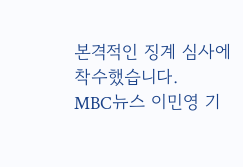본격적인 징계 심사에 착수했습니다.
MBC뉴스 이민영 기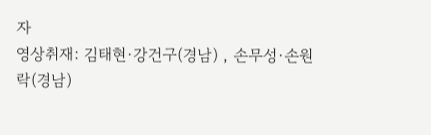자
영상취재: 김태현·강건구(경남) , 손무성·손원락(경남)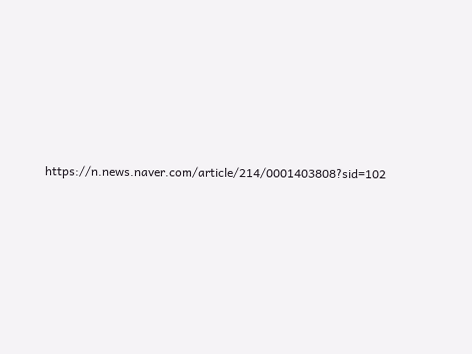https://n.news.naver.com/article/214/0001403808?sid=102